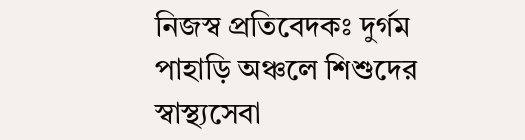নিজস্ব প্রতিবেদকঃ দুর্গম পাহাড়ি অঞ্চলে শিশুদের স্বাস্থ্যসেবা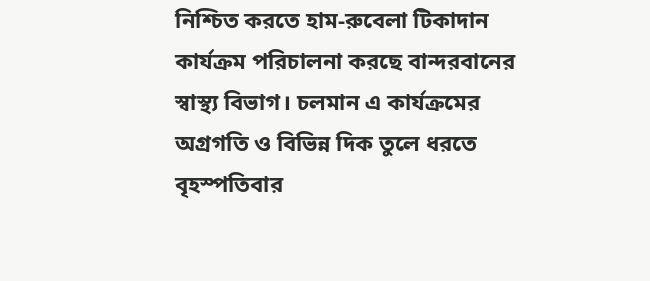নিশ্চিত করতে হাম-রুবেলা টিকাদান কার্যক্রম পরিচালনা করছে বান্দরবানের স্বাস্থ্য বিভাগ। চলমান এ কার্যক্রমের অগ্রগতি ও বিভিন্ন দিক তুলে ধরতে বৃহস্পতিবার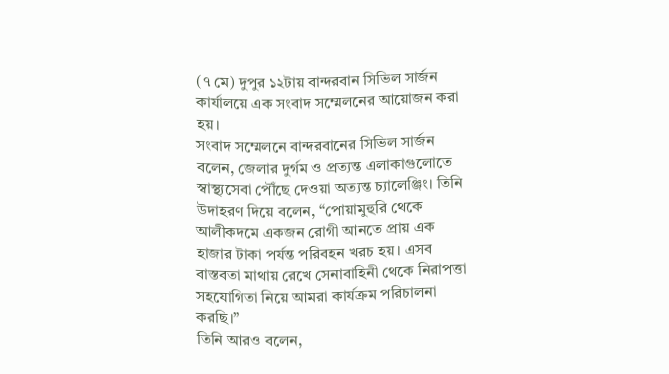(৭ মে) দুপুর ১২টায় বান্দরবান সিভিল সার্জন কার্যালয়ে এক সংবাদ সম্মেলনের আয়োজন করা হয়।
সংবাদ সম্মেলনে বান্দরবানের সিভিল সার্জন বলেন, জেলার দুর্গম ও প্রত্যন্ত এলাকাগুলোতে স্বাস্থ্যসেবা পৌঁছে দেওয়া অত্যন্ত চ্যালেঞ্জিং। তিনি উদাহরণ দিয়ে বলেন, “পোয়ামুহুরি থেকে আলীকদমে একজন রোগী আনতে প্রায় এক হাজার টাকা পর্যন্ত পরিবহন খরচ হয়। এসব বাস্তবতা মাথায় রেখে সেনাবাহিনী থেকে নিরাপত্তা সহযোগিতা নিয়ে আমরা কার্যক্রম পরিচালনা করছি।”
তিনি আরও বলেন,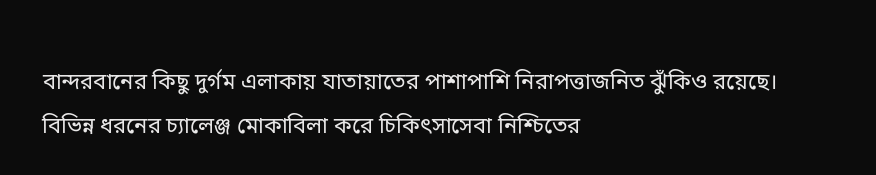বান্দরবানের কিছু দুর্গম এলাকায় যাতায়াতের পাশাপাশি নিরাপত্তাজনিত ঝুঁকিও রয়েছে। বিভিন্ন ধরনের চ্যালেঞ্জ মোকাবিলা করে চিকিৎসাসেবা নিশ্চিতের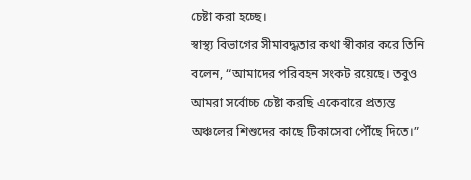চেষ্টা করা হচ্ছে।
স্বাস্থ্য বিভাগের সীমাবদ্ধতার কথা স্বীকার করে তিনি বলেন, “আমাদের পরিবহন সংকট রয়েছে। তবুও আমরা সর্বোচ্চ চেষ্টা করছি একেবারে প্রত্যন্ত অঞ্চলের শিশুদের কাছে টিকাসেবা পৌঁছে দিতে।”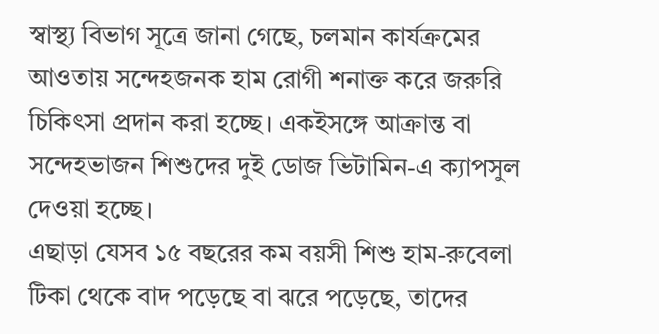স্বাস্থ্য বিভাগ সূত্রে জানা গেছে, চলমান কার্যক্রমের আওতায় সন্দেহজনক হাম রোগী শনাক্ত করে জরুরি চিকিৎসা প্রদান করা হচ্ছে। একইসঙ্গে আক্রান্ত বা সন্দেহভাজন শিশুদের দুই ডোজ ভিটামিন-এ ক্যাপসুল দেওয়া হচ্ছে।
এছাড়া যেসব ১৫ বছরের কম বয়সী শিশু হাম-রুবেলা টিকা থেকে বাদ পড়েছে বা ঝরে পড়েছে, তাদের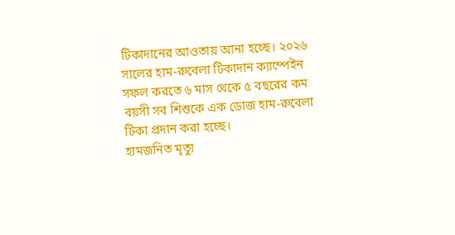টিকাদানের আওতায় আনা হচ্ছে। ২০২৬ সালের হাম-রুবেলা টিকাদান ক্যাম্পেইন সফল করতে ৬ মাস থেকে ৫ বছরের কম বয়সী সব শিশুকে এক ডোজ হাম-রুবেলা টিকা প্রদান করা হচ্ছে।
হামজনিত মৃত্যু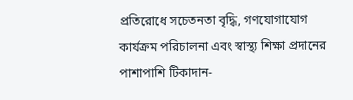প্রতিরোধে সচেতনতা বৃদ্ধি, গণযোগাযোগ কার্যক্রম পরিচালনা এবং স্বাস্থ্য শিক্ষা প্রদানের পাশাপাশি টিকাদান-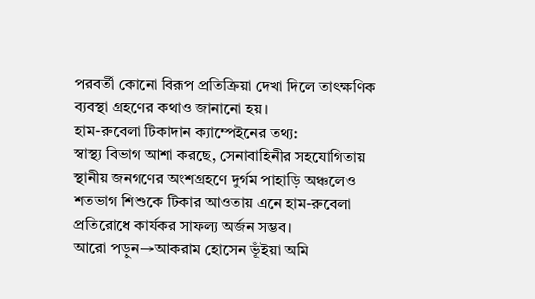পরবর্তী কোনো বিরূপ প্রতিক্রিয়া দেখা দিলে তাৎক্ষণিক ব্যবস্থা গ্রহণের কথাও জানানো হয়।
হাম-রুবেলা টিকাদান ক্যাম্পেইনের তথ্য:
স্বাস্থ্য বিভাগ আশা করছে, সেনাবাহিনীর সহযোগিতায় স্থানীয় জনগণের অংশগ্রহণে দুর্গম পাহাড়ি অঞ্চলেও শতভাগ শিশুকে টিকার আওতায় এনে হাম-রুবেলা প্রতিরোধে কার্যকর সাফল্য অর্জন সম্ভব।
আরো পড়ুন→আকরাম হোসেন ভূঁইয়া অমি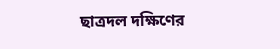ছাত্রদল দক্ষিণের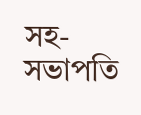সহ-সভাপতি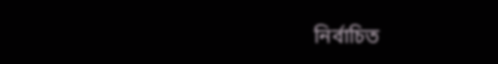নির্বাচিত